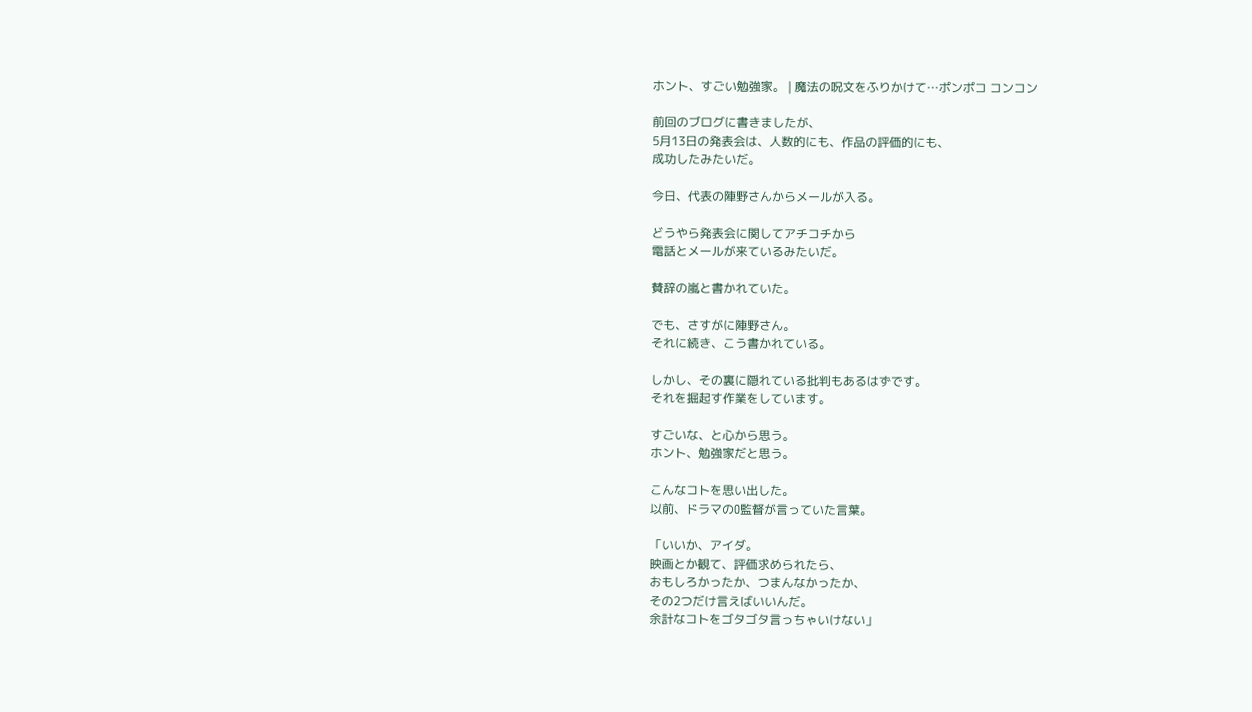ホント、すごい勉強家。 | 魔法の呪文をふりかけて…ポンポコ コンコン

前回のブログに書きましたが、
5月13日の発表会は、人数的にも、作品の評価的にも、
成功したみたいだ。

今日、代表の陣野さんからメールが入る。

どうやら発表会に関してアチコチから
電話とメールが来ているみたいだ。

賛辞の嵐と書かれていた。

でも、さすがに陣野さん。
それに続き、こう書かれている。

しかし、その裏に隠れている批判もあるはずです。
それを掘起す作業をしています。

すごいな、と心から思う。
ホント、勉強家だと思う。

こんなコトを思い出した。
以前、ドラマのO監督が言っていた言葉。

「いいか、アイダ。
映画とか観て、評価求められたら、
おもしろかったか、つまんなかったか、
その2つだけ言えばいいんだ。
余計なコトをゴタゴタ言っちゃいけない」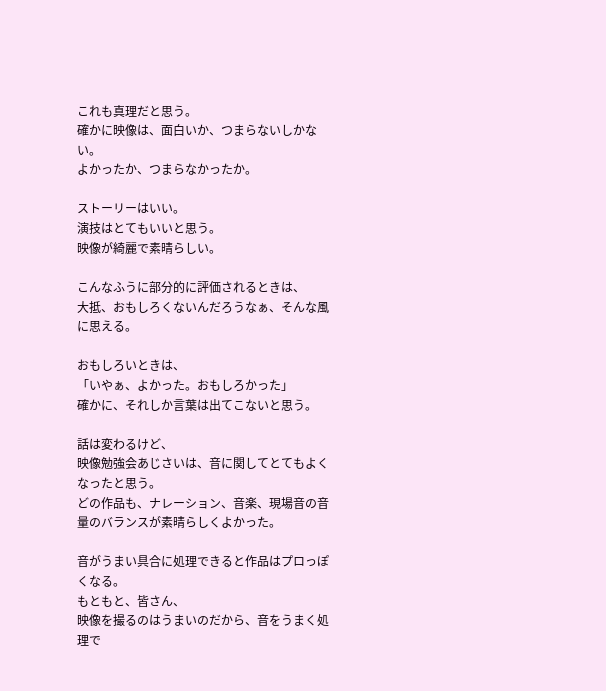これも真理だと思う。
確かに映像は、面白いか、つまらないしかない。
よかったか、つまらなかったか。

ストーリーはいい。
演技はとてもいいと思う。
映像が綺麗で素晴らしい。

こんなふうに部分的に評価されるときは、
大抵、おもしろくないんだろうなぁ、そんな風に思える。

おもしろいときは、
「いやぁ、よかった。おもしろかった」
確かに、それしか言葉は出てこないと思う。

話は変わるけど、
映像勉強会あじさいは、音に関してとてもよくなったと思う。
どの作品も、ナレーション、音楽、現場音の音量のバランスが素晴らしくよかった。

音がうまい具合に処理できると作品はプロっぽくなる。
もともと、皆さん、
映像を撮るのはうまいのだから、音をうまく処理で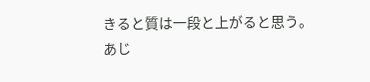きると質は一段と上がると思う。
あじ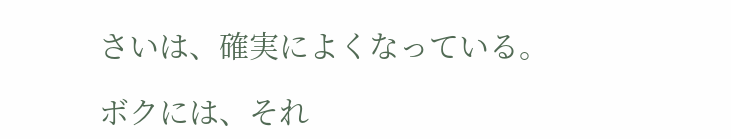さいは、確実によくなっている。

ボクには、それ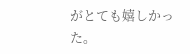がとても嬉しかった。